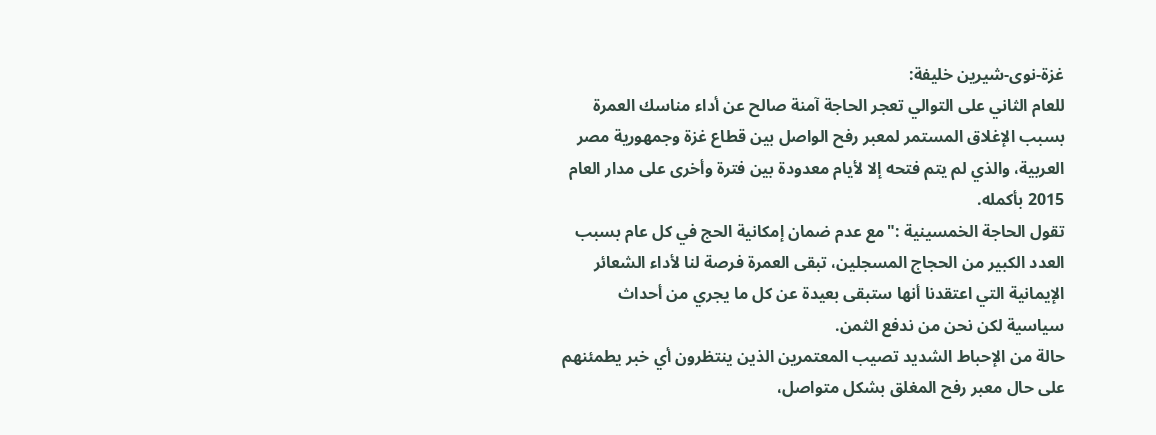غزة-نوى-شيرين خليفة:
للعام الثاني على التوالي تعجر الحاجة آمنة صالح عن أداء مناسك العمرة بسبب الإغلاق المستمر لمعبر رفح الواصل بين قطاع غزة وجمهورية مصر العربية، والذي لم يتم فتحه إلا لأيام معدودة بين فترة وأخرى على مدار العام 2015 بأكمله.
تقول الحاجة الخمسينية :"مع عدم ضمان إمكانية الحج في كل عام بسبب العدد الكبير من الحجاج المسجلين، تبقى العمرة فرصة لنا لأداء الشعائر الإيمانية التي اعتقدنا أنها ستبقى بعيدة عن كل ما يجري من أحداث سياسية لكن نحن من ندفع الثمن.
حالة من الإحباط الشديد تصيب المعتمرين الذين ينتظرون أي خبر يطمئنهم على حال معبر رفح المغلق بشكل متواصل،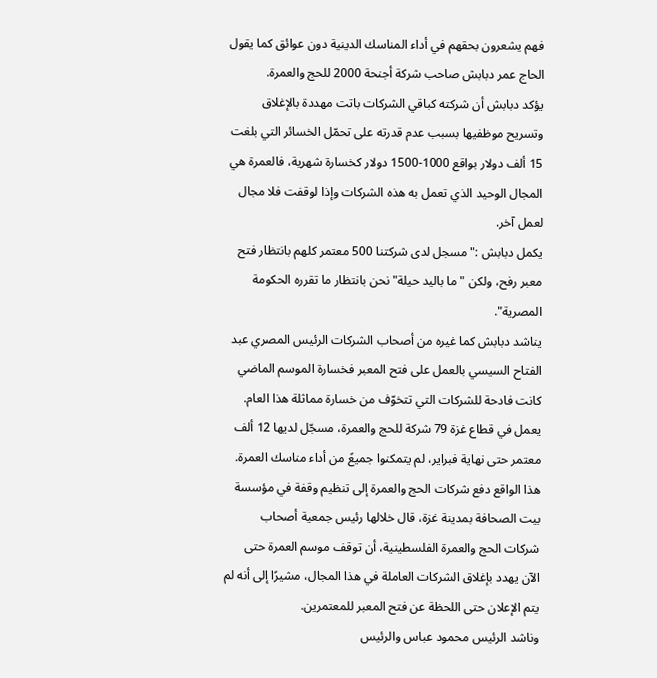فهم يشعرون بحقهم في أداء المناسك الدينية دون عوائق كما يقول الحاج عمر دبابش صاحب شركة أجنحة 2000 للحج والعمرة.
يؤكد دبابش أن شركته كباقي الشركات باتت مهددة بالإغلاق وتسريح موظفيها بسبب عدم قدرته على تحمّل الخسائر التي بلغت 15 ألف دولار بواقع 1000-1500 دولار كخسارة شهرية، فالعمرة هي المجال الوحيد الذي تعمل به هذه الشركات وإذا لوقفت فلا مجال لعمل آخر.
يكمل دبابش :"مسجل لدى شركتنا 500 معتمر كلهم بانتظار فتح معبر رفح، ولكن "ما باليد حيلة" نحن بانتظار ما تقرره الحكومة المصرية".
يناشد دبابش كما غيره من أصحاب الشركات الرئيس المصري عبد الفتاح السيسي بالعمل على فتح المعبر فخسارة الموسم الماضي كانت فادحة للشركات التي تتخوّف من خسارة مماثلة هذا العام.
يعمل في قطاع غزة 79 شركة للحج والعمرة، مسجّل لديها 12 ألف معتمر حتى نهاية فبراير، لم يتمكنوا جميعً من أداء مناسك العمرة.
هذا الواقع دفع شركات الحج والعمرة إلى تنظيم وقفة في مؤسسة بيت الصحافة بمدينة غزة، قال خلالها رئيس جمعية أصحاب شركات الحج والعمرة الفلسطينية، أن توقف موسم العمرة حتى الآن يهدد بإغلاق الشركات العاملة في هذا المجال، مشيرًا إلى أنه لم يتم الإعلان حتى اللحظة عن فتح المعبر للمعتمرين.
وناشد الرئيس محمود عباس والرئيس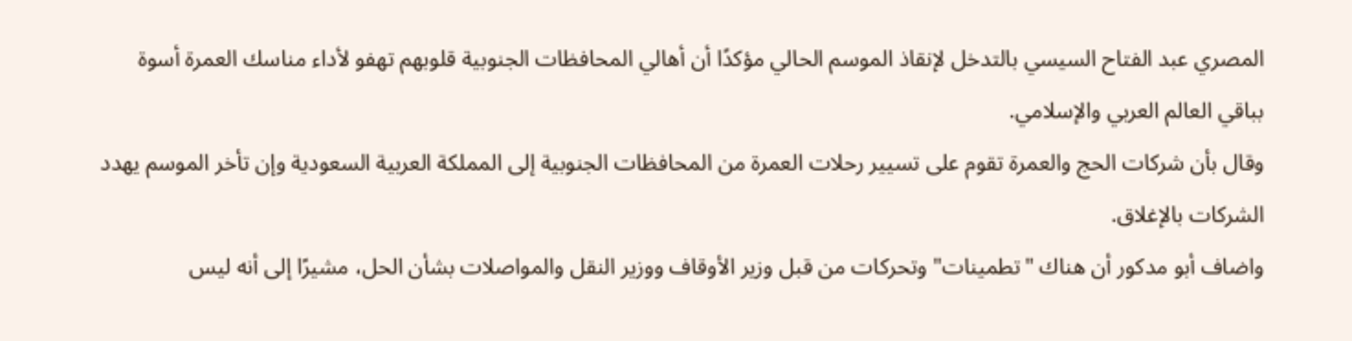المصري عبد الفتاح السيسي بالتدخل لإنقاذ الموسم الحالي مؤكدًا أن أهالي المحافظات الجنوبية قلوبهم تهفو لأداء مناسك العمرة أسوة بباقي العالم العربي والإسلامي.
وقال بأن شركات الحج والعمرة تقوم على تسيير رحلات العمرة من المحافظات الجنوبية إلى المملكة العربية السعودية وإن تأخر الموسم يهدد الشركات بالإغلاق.
واضاف أبو مدكور أن هناك "تطمينات" وتحركات من قبل وزير الأوقاف ووزير النقل والمواصلات بشأن الحل، مشيرًا إلى أنه ليس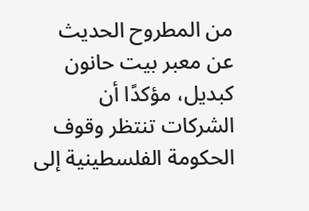من المطروح الحديث عن معبر بيت حانون كبديل، مؤكدًا أن الشركات تنتظر وقوف الحكومة الفلسطينية إلى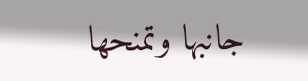جانبها وتمنحها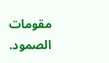مقومات الصمود.